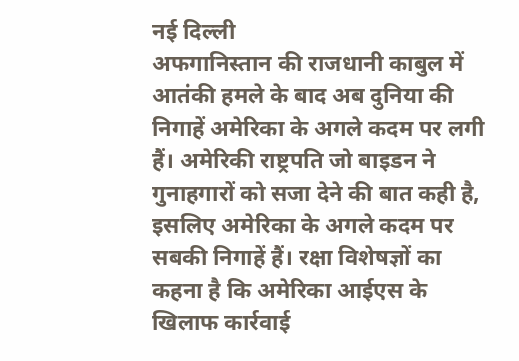नई दिल्ली
अफगानिस्तान की राजधानी काबुल में आतंकी हमले के बाद अब दुनिया की निगाहें अमेरिका के अगले कदम पर लगी हैं। अमेरिकी राष्ट्रपति जो बाइडन ने गुनाहगारों को सजा देने की बात कही है, इसलिए अमेरिका के अगले कदम पर सबकी निगाहें हैं। रक्षा विशेषज्ञों का कहना है कि अमेरिका आईएस के खिलाफ कार्रवाई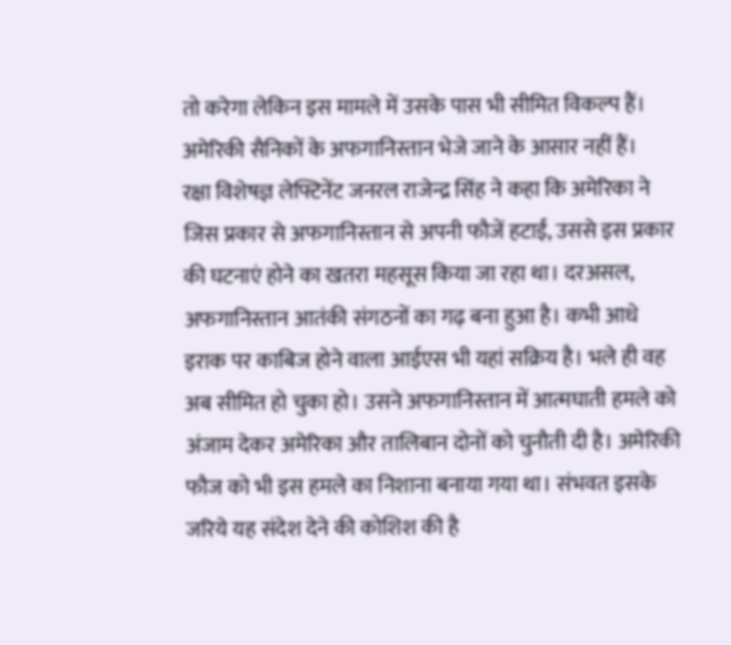तो करेगा लेकिन इस मामले में उसके पास भी सीमित विकल्प हैं। अमेरिकी सैनिकों के अफगानिस्तान भेजे जाने के आसार नहीं हैं।
रक्षा विशेषज्ञ लेफ्टिनेंट जनरल राजेन्द्र सिंह ने कहा कि अमेरिका ने जिस प्रकार से अफगानिस्तान से अपनी फौजें हटाईं, उससे इस प्रकार की घटनाएं होने का खतरा महसूस किया जा रहा था। दरअसल, अफगानिस्तान आतंकी संगठनों का गढ़ बना हुआ है। कभी आधे इराक पर काबिज होने वाला आईएस भी यहां सक्रिय है। भले ही वह अब सीमित हो चुका हो। उसने अफगानिस्तान में आत्मघाती हमले को अंजाम देकर अमेरिका और तालिबान दोनों को चुनौती दी है। अमेरिकी फौज को भी इस हमले का निशाना बनाया गया था। संभवत इसके जरिये यह संदेश देने की कोशिश की है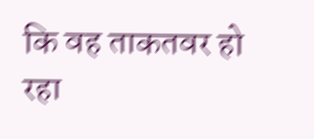कि वह ताकतवर हो रहा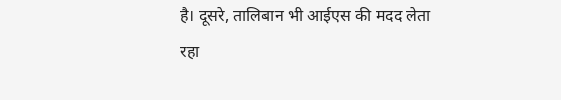है। दूसरे, तालिबान भी आईएस की मदद लेता रहा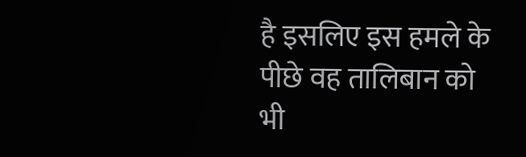है इसलिए इस हमले के पीछे वह तालिबान को भी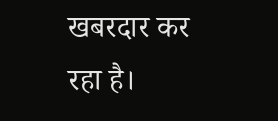खबरदार कर रहा है।